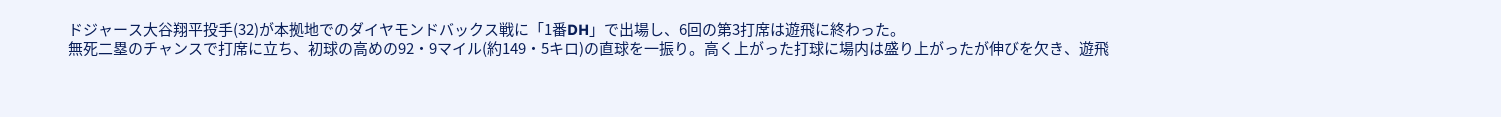ドジャース大谷翔平投手(32)が本拠地でのダイヤモンドバックス戦に「1番DH」で出場し、6回の第3打席は遊飛に終わった。
無死二塁のチャンスで打席に立ち、初球の高めの92・9マイル(約149・5キロ)の直球を一振り。高く上がった打球に場内は盛り上がったが伸びを欠き、遊飛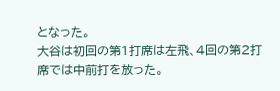となった。
大谷は初回の第1打席は左飛、4回の第2打席では中前打を放った。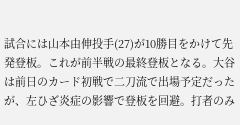試合には山本由伸投手(27)が10勝目をかけて先発登板。これが前半戦の最終登板となる。大谷は前日のカード初戦で二刀流で出場予定だったが、左ひざ炎症の影響で登板を回避。打者のみ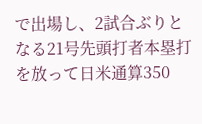で出場し、2試合ぶりとなる21号先頭打者本塁打を放って日米通算350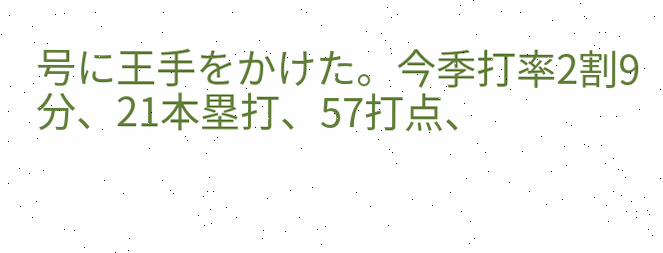号に王手をかけた。今季打率2割9分、21本塁打、57打点、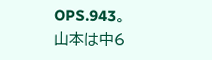OPS.943。
山本は中6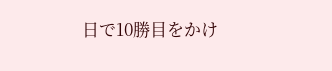日で10勝目をかけ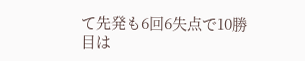て先発も6回6失点で10勝目は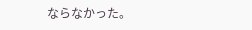ならなかった。